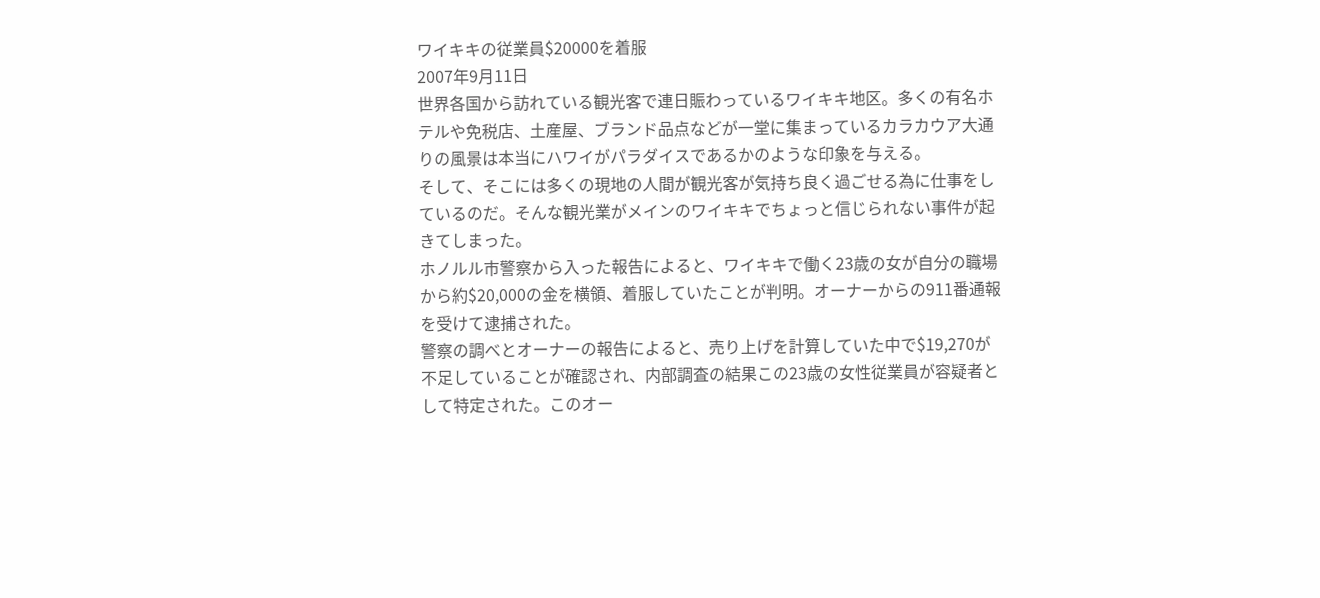ワイキキの従業員$20000を着服
2007年9月11日
世界各国から訪れている観光客で連日賑わっているワイキキ地区。多くの有名ホテルや免税店、土産屋、ブランド品点などが一堂に集まっているカラカウア大通りの風景は本当にハワイがパラダイスであるかのような印象を与える。
そして、そこには多くの現地の人間が観光客が気持ち良く過ごせる為に仕事をしているのだ。そんな観光業がメインのワイキキでちょっと信じられない事件が起きてしまった。
ホノルル市警察から入った報告によると、ワイキキで働く23歳の女が自分の職場から約$20,000の金を横領、着服していたことが判明。オーナーからの911番通報を受けて逮捕された。
警察の調べとオーナーの報告によると、売り上げを計算していた中で$19,270が不足していることが確認され、内部調査の結果この23歳の女性従業員が容疑者として特定された。このオー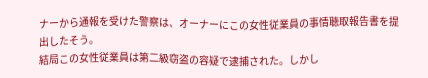ナーから通報を受けた警察は、オーナーにこの女性従業員の事情聴取報告書を提出したそう。
結局この女性従業員は第二級窃盗の容疑で逮捕された。しかし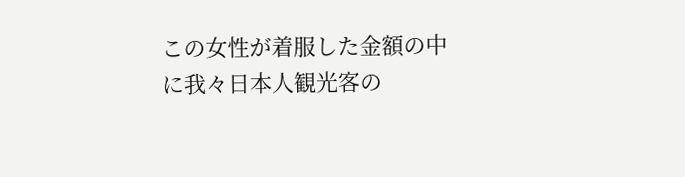この女性が着服した金額の中に我々日本人観光客の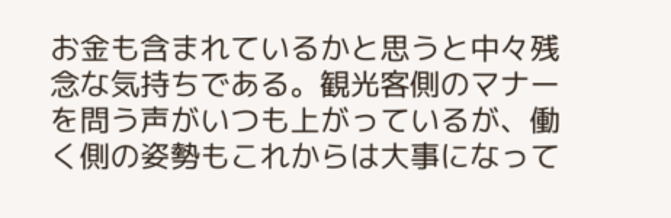お金も含まれているかと思うと中々残念な気持ちである。観光客側のマナーを問う声がいつも上がっているが、働く側の姿勢もこれからは大事になって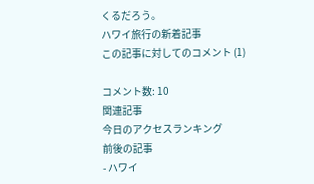くるだろう。
ハワイ旅行の新着記事
この記事に対してのコメント (1)

コメント数: 10
関連記事
今日のアクセスランキング
前後の記事
- ハワイ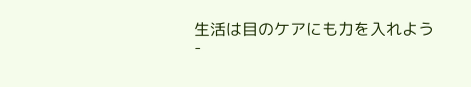生活は目のケアにも力を入れよう
-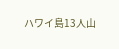ハワイ島13人山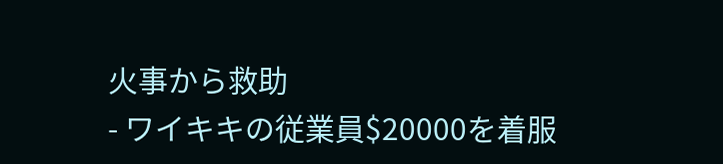火事から救助
- ワイキキの従業員$20000を着服